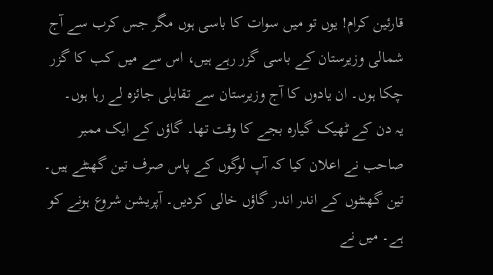قارئین کرام! یوں تو میں سوات کا باسی ہوں مگر جس کرب سے آج شمالی وزیرستان کے باسی گزر رہے ہیں، اس سے میں کب کا گزر چکا ہوں۔ ان یادوں کا آج وزیرستان سے تقابلی جائزہ لے رہا ہوں۔
یہ دن کے ٹھیک گیارہ بجے کا وقت تھا۔ گاؤں کے ایک ممبر صاحب نے اعلان کیا کہ آپ لوگوں کے پاس صرف تین گھنٹے ہیں۔ تین گھنٹوں کے اندر اندر گاؤں خالی کردیں۔ آپریشن شروع ہونے کو ہے۔ میں نے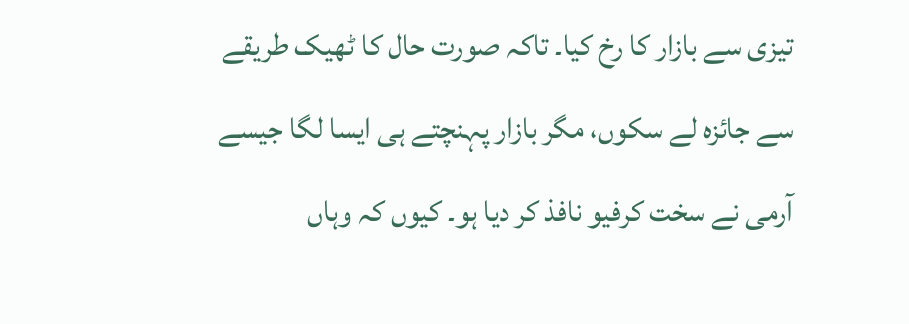تیزی سے بازار کا رخ کیا۔ تاکہ صورت حال کا ٹھیک طریقے سے جائزہ لے سکوں، مگر بازار پہنچتے ہی ایسا لگا جیسے آرمی نے سخت کرفیو نافذ کر دیا ہو۔ کیوں کہ وہاں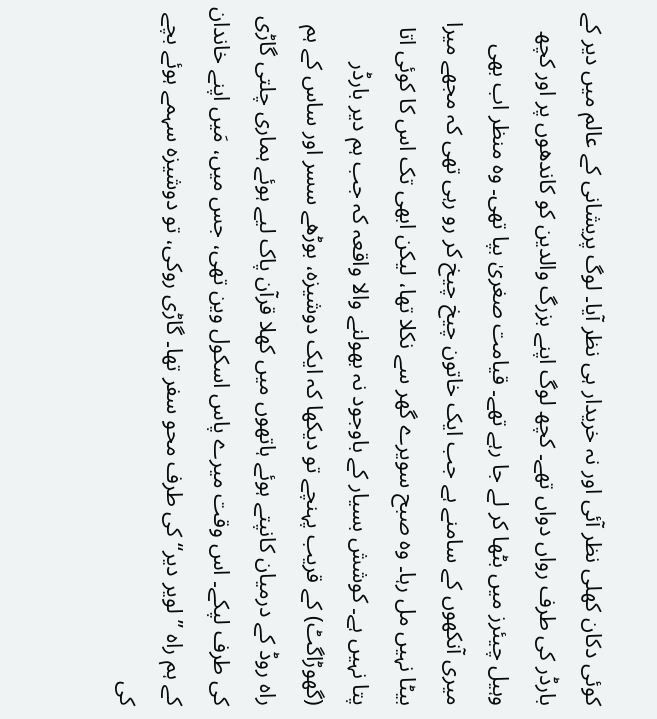کوئی دکان کھلی نظر آئی اور نہ خریدار ہی نظر آیا۔ لوگ پریشانی کے عالم میں دیر کے بارڈر کی طرف رواں دواں تھے۔ کچھ لوگ اپنے بزرگ والدین کو کاندھوں پر اور کچھ وہیل چیئرز میں بٹھا کر لے جا رہے تھے۔ قیامت صغریٰ بپا تھی۔ وہ منظر اب بھی میری آنکھوں کے سامنے ہے جب ایک خاتون چیخ چیخ کر رو رہی تھی کہ مجھے میرا بیٹا نہیں مل رہا۔ وہ صبح سویرے گھر سے نکلا تھا، لیکن ابھی تک اس کا کوئی اتا پتا نہیں ہے۔ کوشش بسیار کے باوجود نہ بھولنے والا واقعہ کہ جب ہم دیر بارڈر (گھوڑاگٹ) کے قریب پہنچے تو دیکھا کہ ایک دوشیزہ، بوڑھے سسر اور ساس کے ہم راہ روڈ کے درمیان کانپتے ہوئے ہاتھوں میں کھلا قرآن پاک لیے ہوئے ہماری چلتی گاڑی کی طرف لپکے۔ اس وقت میرے پاس اسکول وین تھی، جس میں، مَیں اپنے خاندان کے ہم راہ ’’لویر دیر‘‘ کی طرف محو سفر تھا۔ گاڑی روکی، تو دوشیزہ سہمے ہوئے بچے کی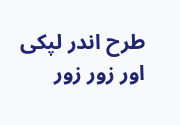طرح اندر لپکی اور زور زور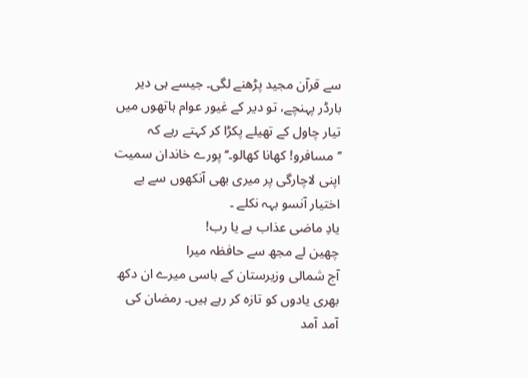سے قرآن مجید پڑھنے لگی۔ جیسے ہی دیر بارڈر پہنچے، تو دیر کے غیور عوام ہاتھوں میں تیار چاول کے تھیلے پکڑا کر کہتے رہے کہ ’’مسافرو! کھانا کھالو۔‘‘ پورے خاندان سمیت اپنی لاچارگی پر میری بھی آنکھوں سے بے اختیار آنسو بہہ نکلے ۔
یادِ ماضی عذاب ہے یا رب!
چھین لے مجھ سے حافظہ میرا
آج شمالی وزیرستان کے باسی میرے ان دکھ بھری یادوں کو تازہ کر رہے ہیں۔ رمضان کی آمد آمد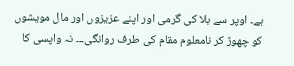ہے۔ اوپر سے بلا کی گرمی اور اپنے عزیزوں اور مال مویشوں کو چھوڑ کر نامعلوم مقام کی طرف روانگی۔۔۔ نہ واپسی کا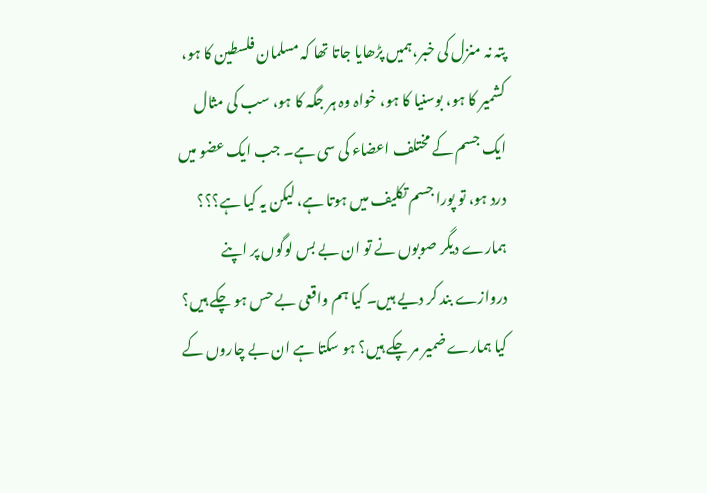پتہ نہ منزل کی خبر،ہمیں پڑھایا جاتا تھا کہ مسلمان فلسطین کا ہو، کشمیر کا ہو، بوسنیا کا ہو، خواہ وہ ہر جگہ کا ہو، سب کی مثال ایک جسم کے مختلف اعضاء کی سی ہے۔ جب ایک عضو میں درد ہو، تو پورا جسم تکلیف میں ہوتا ہے، لیکن یہ کیا ہے؟؟؟ ہمارے دیگر صوبوں نے تو ان بے بس لوگوں پر اپنے دروازے بند کر دیے ہیں۔ کیا ہم واقعی بے حس ہو چکے ہیں؟ کیا ہمارے ضمیر مر چکے ہیں؟ ہو سکتا ہے ان بے چاروں کے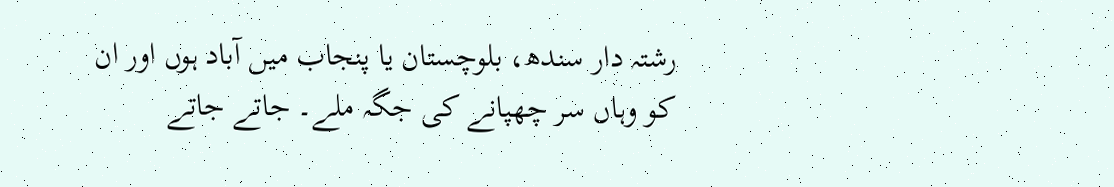رشتہ دار سندھ، بلوچستان یا پنجاب میں آباد ہوں اور ان کو وہاں سر چھپانے کی جگہ ملے۔ جاتے جاتے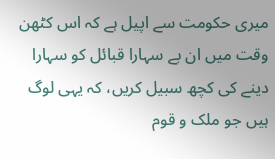میری حکومت سے اپیل ہے کہ اس کٹھن وقت میں ان بے سہارا قبائل کو سہارا دینے کی کچھ سبیل کریں، کہ یہی لوگ ہیں جو ملک و قوم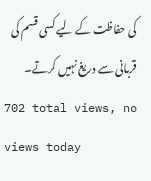کی حفاظت کے لیے کسی قسم کی قربانی سے دریغ نہیں کرتے۔
702 total views, no views today